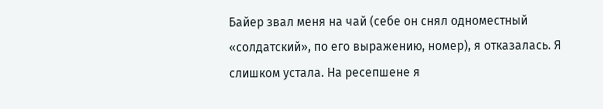Байер звал меня на чай (себе он снял одноместный «солдатский», по его выражению, номер), я отказалась. Я слишком устала. На ресепшене я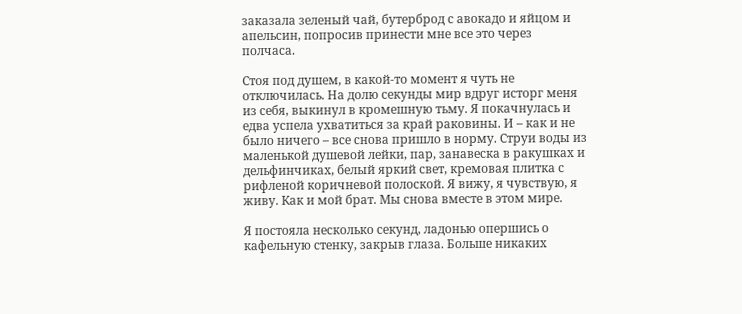заказала зеленый чай, бутерброд с авокадо и яйцом и апельсин, попросив принести мне все это через полчаса.

Стоя под душем, в какой-то момент я чуть не отключилась. На долю секунды мир вдруг исторг меня из себя, выкинул в кромешную тьму. Я покачнулась и едва успела ухватиться за край раковины. И – как и не было ничего – все снова пришло в норму. Струи воды из маленькой душевой лейки, пар, занавеска в ракушках и дельфинчиках, белый яркий свет, кремовая плитка с рифленой коричневой полоской. Я вижу, я чувствую, я живу. Как и мой брат. Мы снова вместе в этом мире.

Я постояла несколько секунд, ладонью опершись о кафельную стенку, закрыв глаза. Больше никаких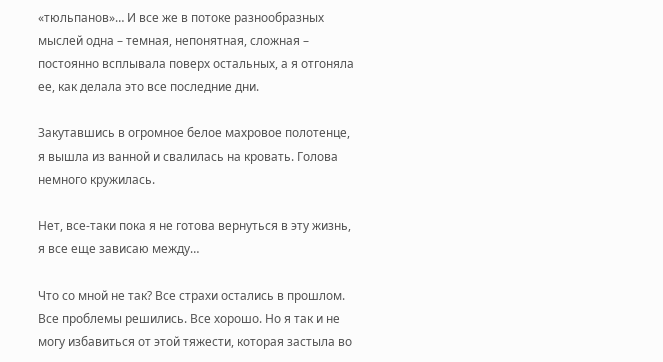«тюльпанов»… И все же в потоке разнообразных мыслей одна – темная, непонятная, сложная – постоянно всплывала поверх остальных, а я отгоняла ее, как делала это все последние дни.

Закутавшись в огромное белое махровое полотенце, я вышла из ванной и свалилась на кровать. Голова немного кружилась.

Нет, все-таки пока я не готова вернуться в эту жизнь, я все еще зависаю между…

Что со мной не так? Все страхи остались в прошлом. Все проблемы решились. Все хорошо. Но я так и не могу избавиться от этой тяжести, которая застыла во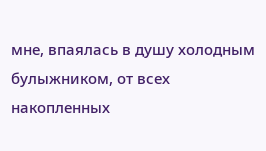мне, впаялась в душу холодным булыжником, от всех накопленных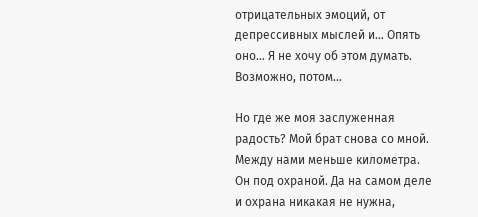отрицательных эмоций, от депрессивных мыслей и… Опять оно… Я не хочу об этом думать. Возможно, потом…

Но где же моя заслуженная радость? Мой брат снова со мной. Между нами меньше километра. Он под охраной. Да на самом деле и охрана никакая не нужна,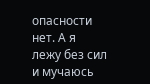опасности нет. А я лежу без сил и мучаюсь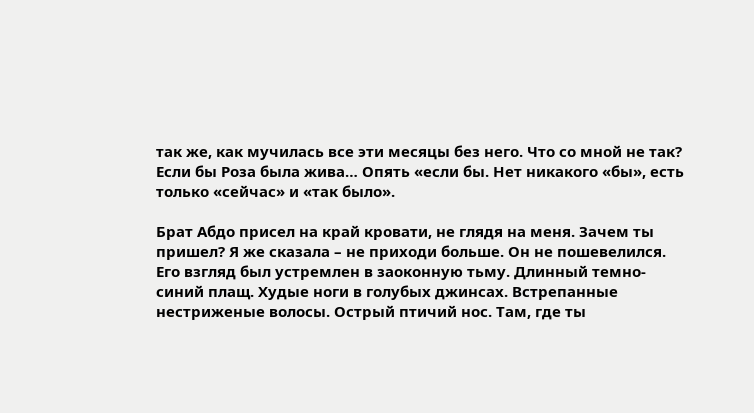так же, как мучилась все эти месяцы без него. Что со мной не так? Если бы Роза была жива… Опять «если бы. Нет никакого «бы», есть только «сейчас» и «так было».

Брат Абдо присел на край кровати, не глядя на меня. Зачем ты пришел? Я же сказала – не приходи больше. Он не пошевелился. Его взгляд был устремлен в заоконную тьму. Длинный темно-синий плащ. Худые ноги в голубых джинсах. Встрепанные нестриженые волосы. Острый птичий нос. Там, где ты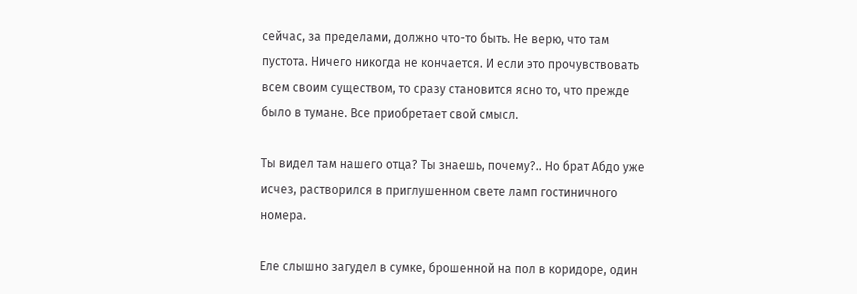сейчас, за пределами, должно что-то быть. Не верю, что там пустота. Ничего никогда не кончается. И если это прочувствовать всем своим существом, то сразу становится ясно то, что прежде было в тумане. Все приобретает свой смысл.

Ты видел там нашего отца? Ты знаешь, почему?.. Но брат Абдо уже исчез, растворился в приглушенном свете ламп гостиничного номера.

Еле слышно загудел в сумке, брошенной на пол в коридоре, один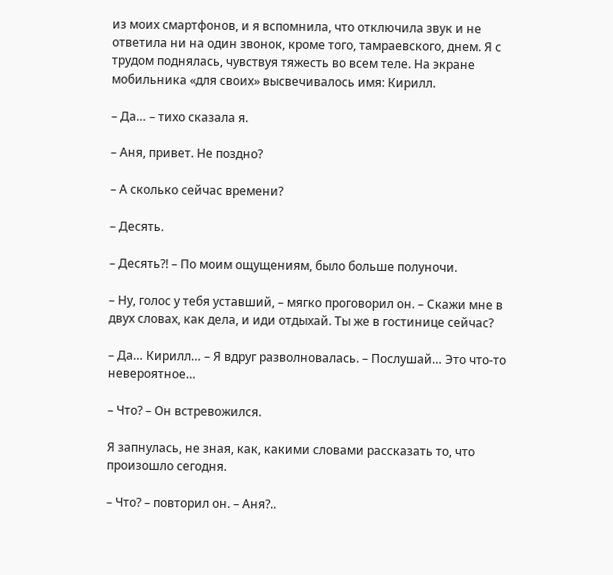из моих смартфонов, и я вспомнила, что отключила звук и не ответила ни на один звонок, кроме того, тамраевского, днем. Я с трудом поднялась, чувствуя тяжесть во всем теле. На экране мобильника «для своих» высвечивалось имя: Кирилл.

– Да… – тихо сказала я.

– Аня, привет. Не поздно?

– А сколько сейчас времени?

– Десять.

– Десять?! – По моим ощущениям, было больше полуночи.

– Ну, голос у тебя уставший, – мягко проговорил он. – Скажи мне в двух словах, как дела, и иди отдыхай. Ты же в гостинице сейчас?

– Да… Кирилл… – Я вдруг разволновалась. – Послушай… Это что-то невероятное…

– Что? – Он встревожился.

Я запнулась, не зная, как, какими словами рассказать то, что произошло сегодня.

– Что? – повторил он. – Аня?..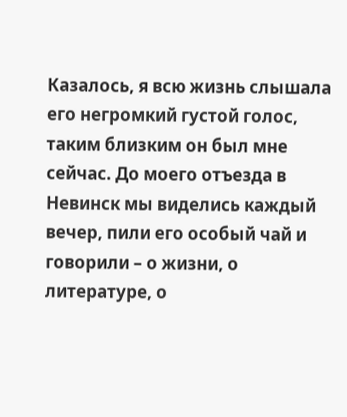Казалось, я всю жизнь слышала его негромкий густой голос, таким близким он был мне сейчас. До моего отъезда в Невинск мы виделись каждый вечер, пили его особый чай и говорили – о жизни, о литературе, о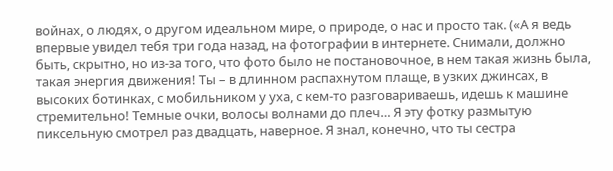войнах, о людях, о другом идеальном мире, о природе, о нас и просто так. («А я ведь впервые увидел тебя три года назад, на фотографии в интернете. Снимали, должно быть, скрытно, но из-за того, что фото было не постановочное, в нем такая жизнь была, такая энергия движения! Ты – в длинном распахнутом плаще, в узких джинсах, в высоких ботинках, с мобильником у уха, с кем-то разговариваешь, идешь к машине стремительно! Темные очки, волосы волнами до плеч… Я эту фотку размытую пиксельную смотрел раз двадцать, наверное. Я знал, конечно, что ты сестра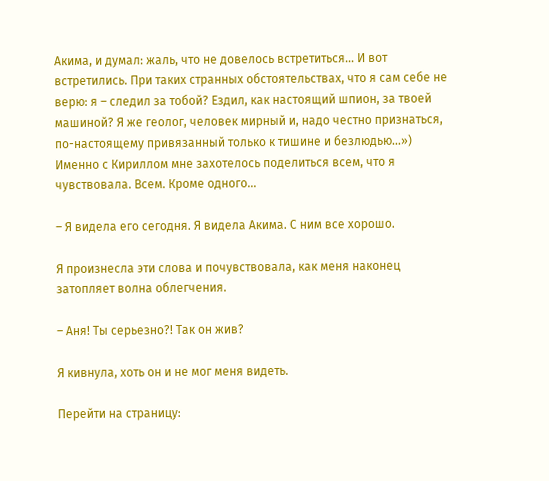Акима, и думал: жаль, что не довелось встретиться… И вот встретились. При таких странных обстоятельствах, что я сам себе не верю: я – следил за тобой? Ездил, как настоящий шпион, за твоей машиной? Я же геолог, человек мирный и, надо честно признаться, по-настоящему привязанный только к тишине и безлюдью…») Именно с Кириллом мне захотелось поделиться всем, что я чувствовала. Всем. Кроме одного…

– Я видела его сегодня. Я видела Акима. С ним все хорошо.

Я произнесла эти слова и почувствовала, как меня наконец затопляет волна облегчения.

– Аня! Ты серьезно?! Так он жив?

Я кивнула, хоть он и не мог меня видеть.

Перейти на страницу: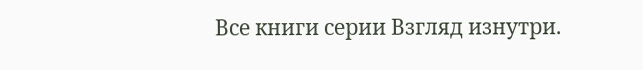Все книги серии Взгляд изнутри.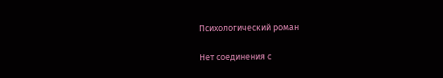Психологический роман

Нет соединения с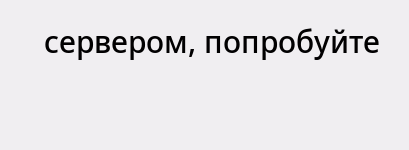сервером, попробуйте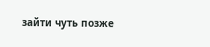зайти чуть позже